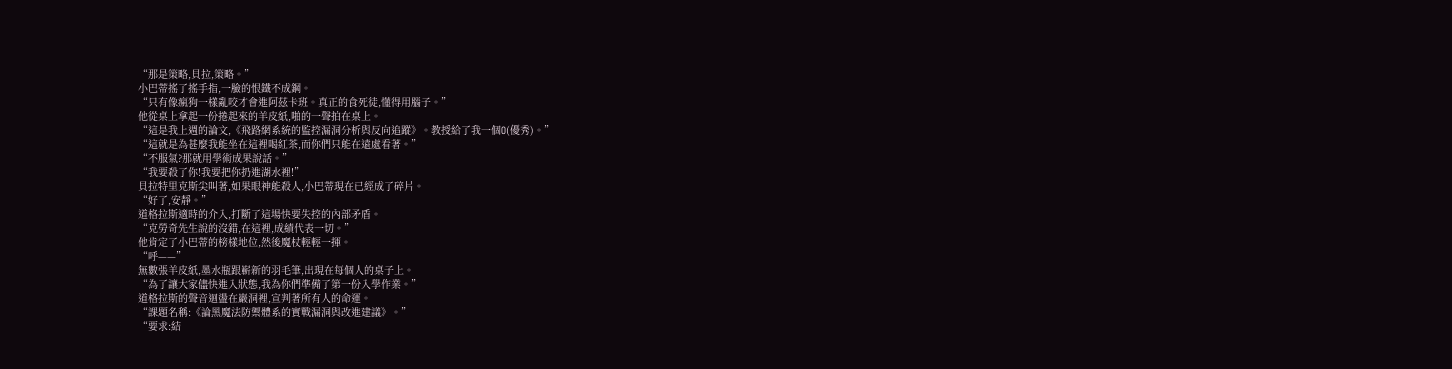“那是策略,貝拉,策略。”
小巴蒂搖了搖手指,一臉的恨鐵不成鋼。
“只有像瘋狗一樣亂咬才會進阿茲卡班。真正的食死徒,懂得用腦子。”
他從桌上拿起一份捲起來的羊皮紙,啪的一聲拍在桌上。
“這是我上週的論文,《飛路網系統的監控漏洞分析與反向追蹤》。教授給了我一個O(優秀)。”
“這就是為甚麼我能坐在這裡喝紅茶,而你們只能在遠處看著。”
“不服氣?那就用學術成果說話。”
“我要殺了你!我要把你扔進湖水裡!”
貝拉特里克斯尖叫著,如果眼神能殺人,小巴蒂現在已經成了碎片。
“好了,安靜。”
道格拉斯適時的介入,打斷了這場快要失控的內部矛盾。
“克勞奇先生說的沒錯,在這裡,成績代表一切。”
他肯定了小巴蒂的榜樣地位,然後魔杖輕輕一揮。
“呼——”
無數張羊皮紙,墨水瓶跟嶄新的羽毛筆,出現在每個人的桌子上。
“為了讓大家儘快進入狀態,我為你們準備了第一份入學作業。”
道格拉斯的聲音迴盪在巖洞裡,宣判著所有人的命運。
“課題名稱:《論黑魔法防禦體系的實戰漏洞與改進建議》。”
“要求:結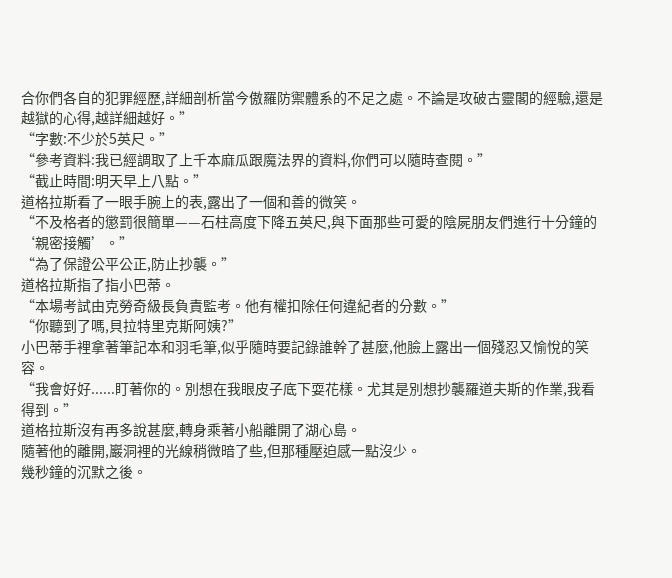合你們各自的犯罪經歷,詳細剖析當今傲羅防禦體系的不足之處。不論是攻破古靈閣的經驗,還是越獄的心得,越詳細越好。”
“字數:不少於5英尺。”
“參考資料:我已經調取了上千本麻瓜跟魔法界的資料,你們可以隨時查閱。”
“截止時間:明天早上八點。”
道格拉斯看了一眼手腕上的表,露出了一個和善的微笑。
“不及格者的懲罰很簡單——石柱高度下降五英尺,與下面那些可愛的陰屍朋友們進行十分鐘的‘親密接觸’。”
“為了保證公平公正,防止抄襲。”
道格拉斯指了指小巴蒂。
“本場考試由克勞奇級長負責監考。他有權扣除任何違紀者的分數。”
“你聽到了嗎,貝拉特里克斯阿姨?”
小巴蒂手裡拿著筆記本和羽毛筆,似乎隨時要記錄誰幹了甚麼,他臉上露出一個殘忍又愉悅的笑容。
“我會好好......盯著你的。別想在我眼皮子底下耍花樣。尤其是別想抄襲羅道夫斯的作業,我看得到。”
道格拉斯沒有再多說甚麼,轉身乘著小船離開了湖心島。
隨著他的離開,巖洞裡的光線稍微暗了些,但那種壓迫感一點沒少。
幾秒鐘的沉默之後。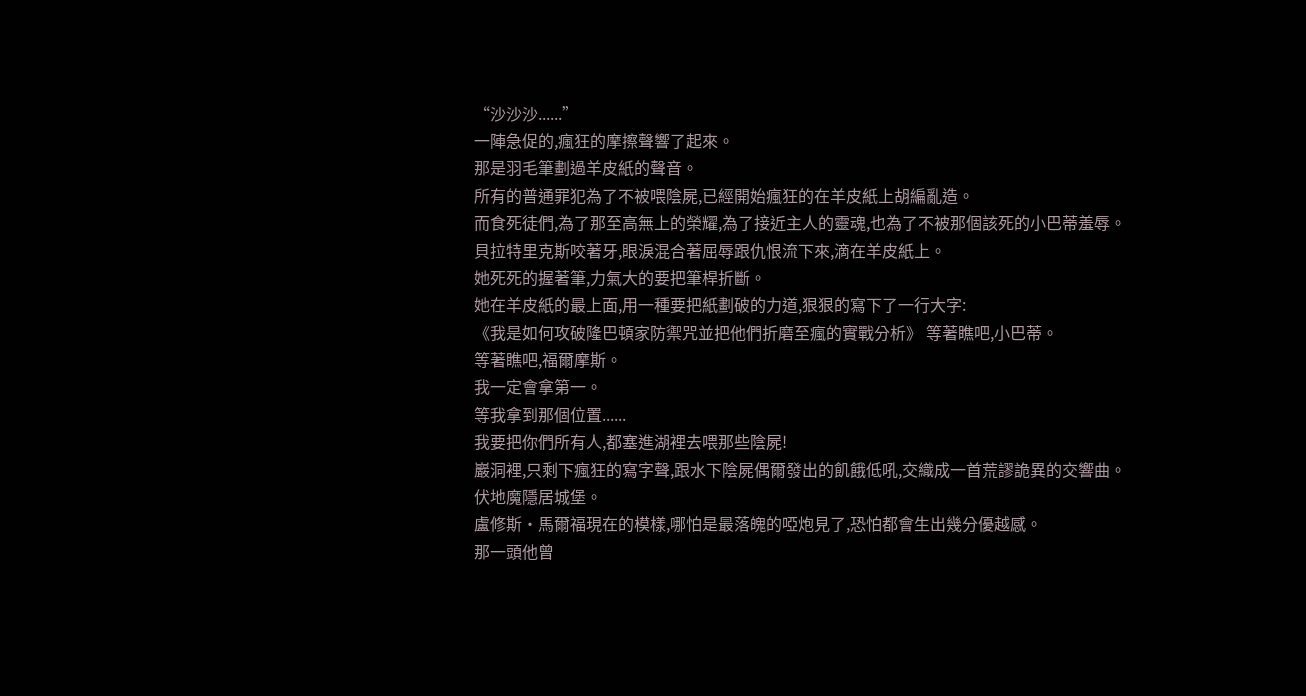“沙沙沙......”
一陣急促的,瘋狂的摩擦聲響了起來。
那是羽毛筆劃過羊皮紙的聲音。
所有的普通罪犯為了不被喂陰屍,已經開始瘋狂的在羊皮紙上胡編亂造。
而食死徒們,為了那至高無上的榮耀,為了接近主人的靈魂,也為了不被那個該死的小巴蒂羞辱。
貝拉特里克斯咬著牙,眼淚混合著屈辱跟仇恨流下來,滴在羊皮紙上。
她死死的握著筆,力氣大的要把筆桿折斷。
她在羊皮紙的最上面,用一種要把紙劃破的力道,狠狠的寫下了一行大字:
《我是如何攻破隆巴頓家防禦咒並把他們折磨至瘋的實戰分析》 等著瞧吧,小巴蒂。
等著瞧吧,福爾摩斯。
我一定會拿第一。
等我拿到那個位置......
我要把你們所有人,都塞進湖裡去喂那些陰屍!
巖洞裡,只剩下瘋狂的寫字聲,跟水下陰屍偶爾發出的飢餓低吼,交織成一首荒謬詭異的交響曲。
伏地魔隱居城堡。
盧修斯·馬爾福現在的模樣,哪怕是最落魄的啞炮見了,恐怕都會生出幾分優越感。
那一頭他曾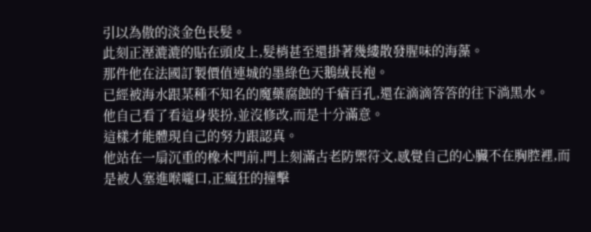引以為傲的淡金色長髮。
此刻正溼漉漉的貼在頭皮上,髮梢甚至還掛著幾縷散發腥味的海藻。
那件他在法國訂製價值連城的墨綠色天鵝絨長袍。
已經被海水跟某種不知名的魔藥腐蝕的千瘡百孔,還在滴滴答答的往下淌黑水。
他自己看了看這身裝扮,並沒修改,而是十分滿意。
這樣才能體現自己的努力跟認真。
他站在一扇沉重的橡木門前,門上刻滿古老防禦符文,感覺自己的心臟不在胸腔裡,而是被人塞進喉嚨口,正瘋狂的撞擊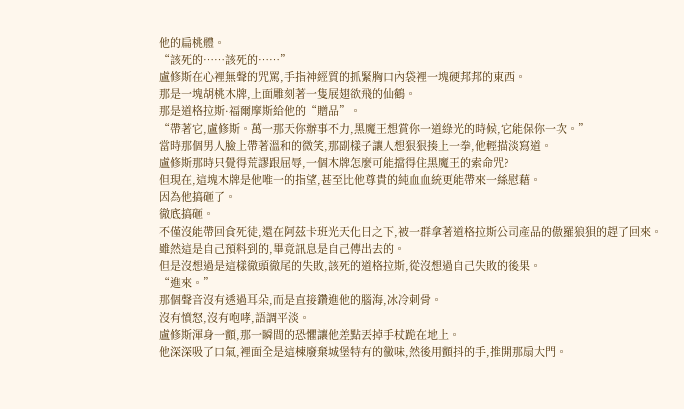他的扁桃體。
“該死的……該死的……”
盧修斯在心裡無聲的咒罵,手指神經質的抓緊胸口內袋裡一塊硬邦邦的東西。
那是一塊胡桃木牌,上面雕刻著一隻展翅欲飛的仙鶴。
那是道格拉斯·福爾摩斯給他的“贈品”。
“帶著它,盧修斯。萬一那天你辦事不力,黑魔王想賞你一道綠光的時候,它能保你一次。”
當時那個男人臉上帶著溫和的微笑,那副樣子讓人想狠狠揍上一拳,他輕描淡寫道。
盧修斯那時只覺得荒謬跟屈辱,一個木牌怎麼可能擋得住黑魔王的索命咒?
但現在,這塊木牌是他唯一的指望,甚至比他尊貴的純血血統更能帶來一絲慰藉。
因為他搞砸了。
徹底搞砸。
不僅沒能帶回食死徒,還在阿茲卡班光天化日之下,被一群拿著道格拉斯公司產品的傲羅狼狽的趕了回來。
雖然這是自己預料到的,畢竟訊息是自己傳出去的。
但是沒想過是這樣徹頭徹尾的失敗,該死的道格拉斯,從沒想過自己失敗的後果。
“進來。”
那個聲音沒有透過耳朵,而是直接鑽進他的腦海,冰冷刺骨。
沒有憤怒,沒有咆哮,語調平淡。
盧修斯渾身一顫,那一瞬間的恐懼讓他差點丟掉手杖跪在地上。
他深深吸了口氣,裡面全是這棟廢棄城堡特有的黴味,然後用顫抖的手,推開那扇大門。